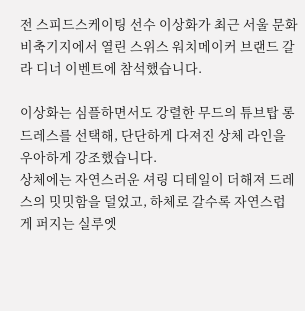전 스피드스케이팅 선수 이상화가 최근 서울 문화비축기지에서 열린 스위스 워치메이커 브랜드 갈라 디너 이벤트에 참석했습니다.

이상화는 심플하면서도 강렬한 무드의 튜브탑 롱 드레스를 선택해, 단단하게 다져진 상체 라인을 우아하게 강조했습니다.
상체에는 자연스러운 셔링 디테일이 더해져 드레스의 밋밋함을 덜었고, 하체로 갈수록 자연스럽게 퍼지는 실루엣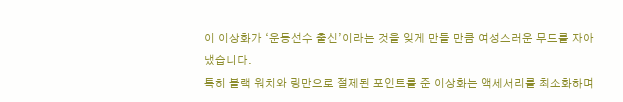이 이상화가 ‘운동선수 출신’이라는 것을 잊게 만들 만큼 여성스러운 무드를 자아냈습니다.
특히 블랙 워치와 링만으로 절제된 포인트를 준 이상화는 액세서리를 최소화하며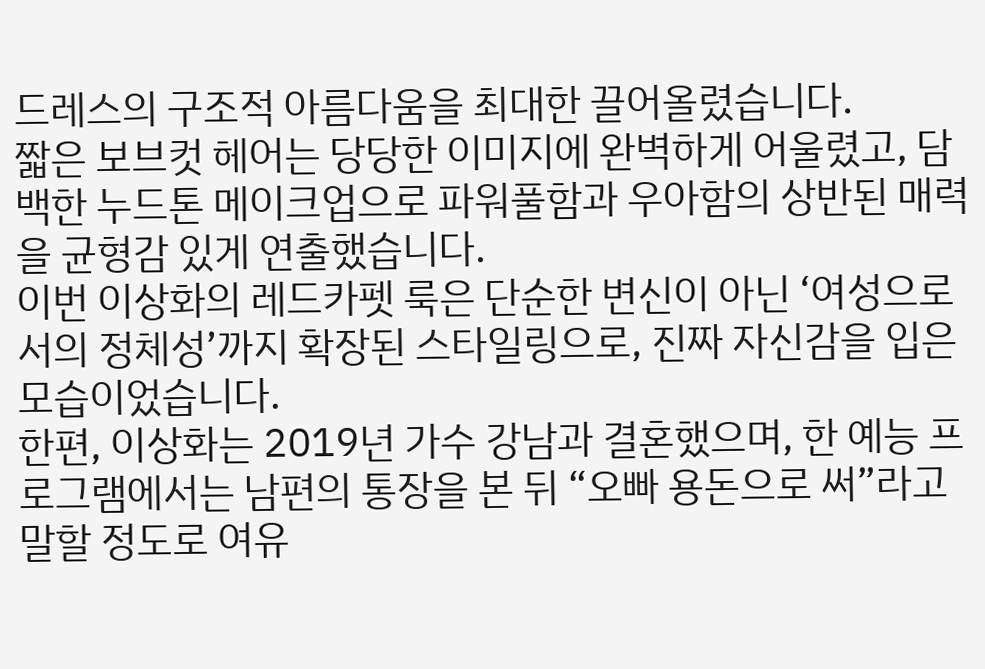드레스의 구조적 아름다움을 최대한 끌어올렸습니다.
짧은 보브컷 헤어는 당당한 이미지에 완벽하게 어울렸고, 담백한 누드톤 메이크업으로 파워풀함과 우아함의 상반된 매력을 균형감 있게 연출했습니다.
이번 이상화의 레드카펫 룩은 단순한 변신이 아닌 ‘여성으로서의 정체성’까지 확장된 스타일링으로, 진짜 자신감을 입은 모습이었습니다.
한편, 이상화는 2019년 가수 강남과 결혼했으며, 한 예능 프로그램에서는 남편의 통장을 본 뒤 “오빠 용돈으로 써”라고 말할 정도로 여유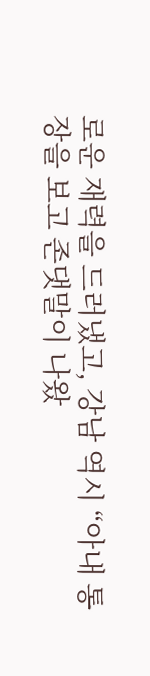로운 재력을 드러냈고, 강남 역시 “아내 통장을 보고 존댓말이 나왔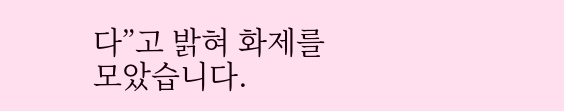다”고 밝혀 화제를 모았습니다.